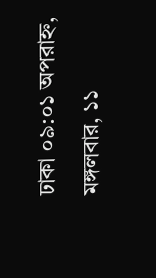ঢাকা ০৯:০১ অপরাহ্ন, মঙ্গলবার, ১১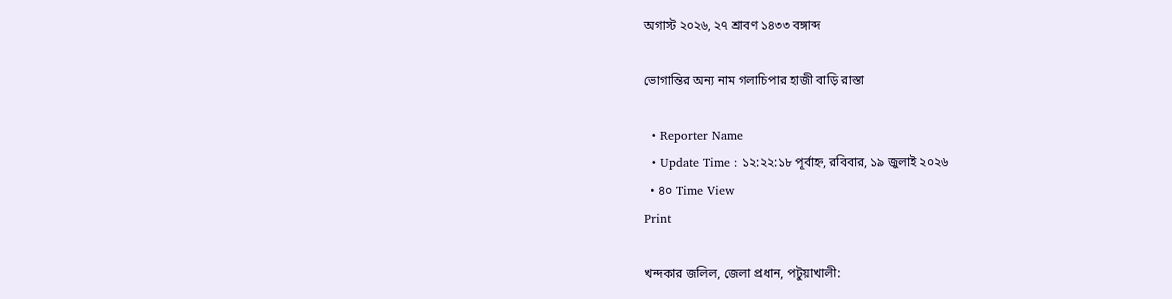অগাস্ট ২০২৬, ২৭ শ্রাবণ ১৪৩৩ বঙ্গাব্দ

ভোগান্তির অন্য নাম গলাচিপার হাজী বাড়ি রাস্তা

  • Reporter Name
  • Update Time : ১২:২২:১৮ পূর্বাহ্ন, রবিবার, ১৯ জুলাই ২০২৬
  • ৪০ Time View
Print

খন্দকার জলিল, জেলা প্রধান, পটুয়াখালী: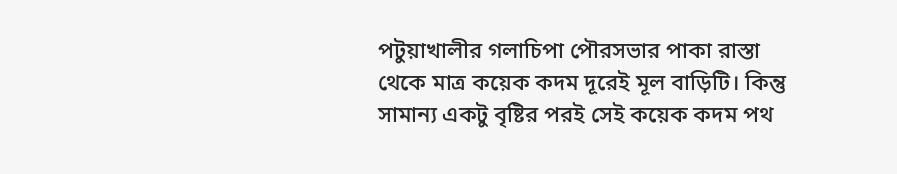পটুয়াখালীর গলাচিপা পৌরসভার পাকা রাস্তা থেকে মাত্র কয়েক কদম দূরেই মূল বাড়িটি। কিন্তু সামান্য একটু বৃষ্টির পরই সেই কয়েক কদম পথ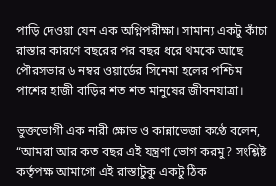পাড়ি দেওয়া যেন এক অগ্নিপরীক্ষা। সামান্য একটু কাঁচা রাস্তার কারণে বছরের পর বছর ধরে থমকে আছে পৌরসভার ৬ নম্বর ওয়ার্ডের সিনেমা হলের পশ্চিম পাশের হাজী বাড়ির শত শত মানুষের জীবনযাত্রা।

ভুক্তভোগী এক নারী ক্ষোভ ও কান্নাভেজা কণ্ঠে বলেন, “আমরা আর কত বছর এই যন্ত্রণা ভোগ করমু? সংশ্লিষ্ট কর্তৃপক্ষ আমাগো এই রাস্তাটুকু একটু ঠিক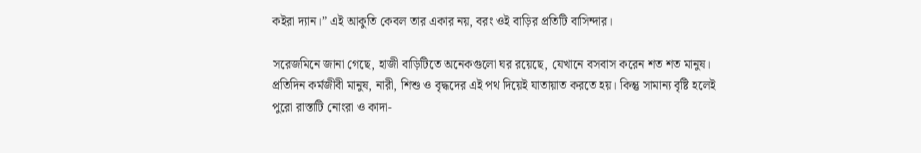কইরা দ্যান।” এই আকুতি কেবল তার একার নয়, বরং ওই বাড়ির প্রতিটি বাসিন্দার।

সরেজমিনে জানা গেছে, হাজী বাড়িটিতে অনেকগুলো ঘর রয়েছে, যেখানে বসবাস করেন শত শত মানুষ। প্রতিদিন কর্মজীবী মানুষ, নারী, শিশু ও বৃদ্ধদের এই পথ দিয়েই যাতায়াত করতে হয়। কিন্তু সামান্য বৃষ্টি হলেই পুরো রাস্তাটি নোংরা ও কাদা-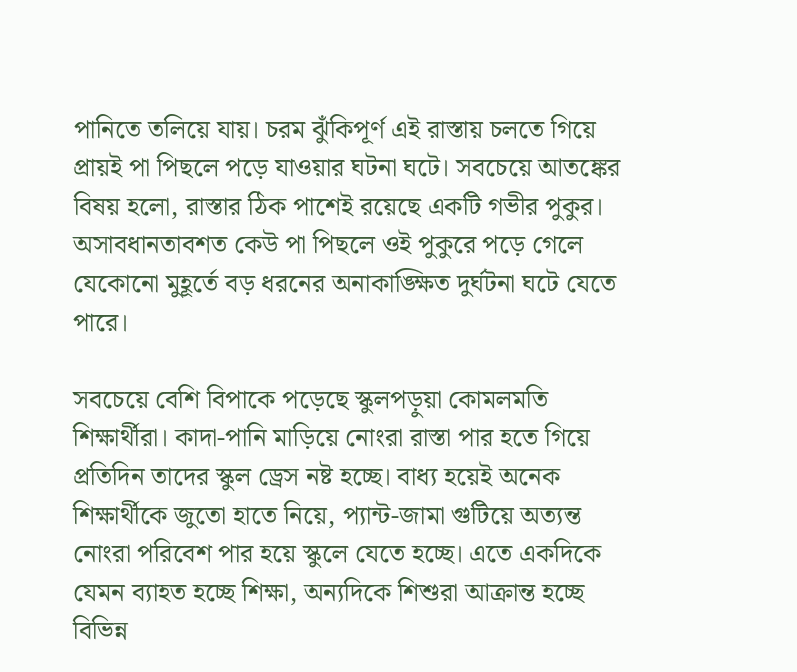পানিতে তলিয়ে যায়। চরম ঝুঁকিপূর্ণ এই রাস্তায় চলতে গিয়ে প্রায়ই পা পিছলে পড়ে যাওয়ার ঘটনা ঘটে। সবচেয়ে আতঙ্কের বিষয় হলো, রাস্তার ঠিক পাশেই রয়েছে একটি গভীর পুকুর। অসাবধানতাবশত কেউ পা পিছলে ওই পুকুরে পড়ে গেলে যেকোনো মুহূর্তে বড় ধরনের অনাকাঙ্ক্ষিত দুর্ঘটনা ঘটে যেতে পারে।

সবচেয়ে বেশি বিপাকে পড়েছে স্কুলপড়ুয়া কোমলমতি শিক্ষার্থীরা। কাদা-পানি মাড়িয়ে নোংরা রাস্তা পার হতে গিয়ে প্রতিদিন তাদের স্কুল ড্রেস নষ্ট হচ্ছে। বাধ্য হয়েই অনেক শিক্ষার্থীকে জুতো হাতে নিয়ে, প্যান্ট-জামা গুটিয়ে অত্যন্ত নোংরা পরিবেশ পার হয়ে স্কুলে যেতে হচ্ছে। এতে একদিকে যেমন ব্যাহত হচ্ছে শিক্ষা, অন্যদিকে শিশুরা আক্রান্ত হচ্ছে বিভিন্ন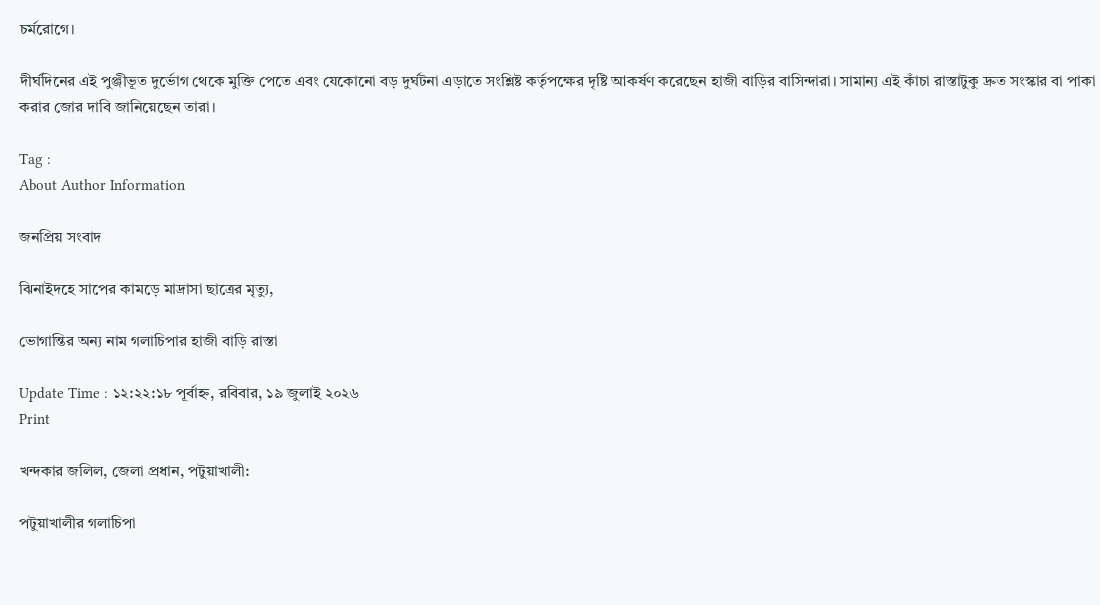চর্মরোগে।

দীর্ঘদিনের এই পুঞ্জীভূত দুর্ভোগ থেকে মুক্তি পেতে এবং যেকোনো বড় দুর্ঘটনা এড়াতে সংশ্লিষ্ট কর্তৃপক্ষের দৃষ্টি আকর্ষণ করেছেন হাজী বাড়ির বাসিন্দারা। সামান্য এই কাঁচা রাস্তাটুকু দ্রুত সংস্কার বা পাকা করার জোর দাবি জানিয়েছেন তারা।

Tag :
About Author Information

জনপ্রিয় সংবাদ

ঝিনাইদহে সাপের কামড়ে মাদ্রাসা ছাত্রের মৃত্যু,

ভোগান্তির অন্য নাম গলাচিপার হাজী বাড়ি রাস্তা

Update Time : ১২:২২:১৮ পূর্বাহ্ন, রবিবার, ১৯ জুলাই ২০২৬
Print

খন্দকার জলিল, জেলা প্রধান, পটুয়াখালী:

পটুয়াখালীর গলাচিপা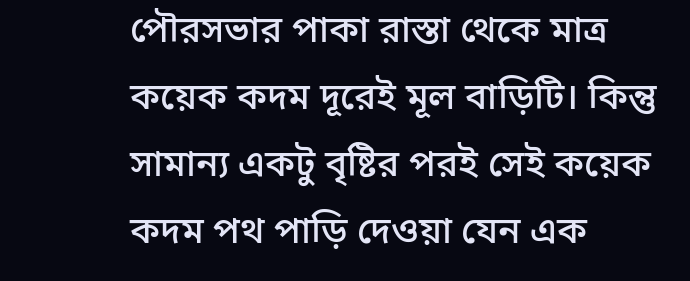পৌরসভার পাকা রাস্তা থেকে মাত্র কয়েক কদম দূরেই মূল বাড়িটি। কিন্তু সামান্য একটু বৃষ্টির পরই সেই কয়েক কদম পথ পাড়ি দেওয়া যেন এক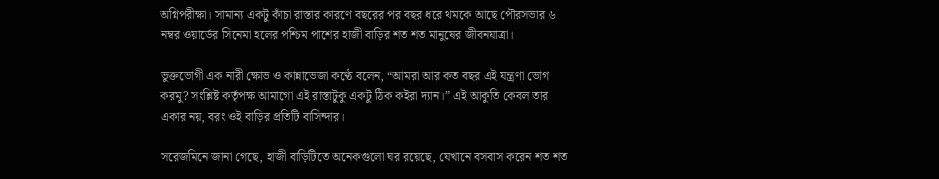অগ্নিপরীক্ষা। সামান্য একটু কাঁচা রাস্তার কারণে বছরের পর বছর ধরে থমকে আছে পৌরসভার ৬ নম্বর ওয়ার্ডের সিনেমা হলের পশ্চিম পাশের হাজী বাড়ির শত শত মানুষের জীবনযাত্রা।

ভুক্তভোগী এক নারী ক্ষোভ ও কান্নাভেজা কণ্ঠে বলেন, “আমরা আর কত বছর এই যন্ত্রণা ভোগ করমু? সংশ্লিষ্ট কর্তৃপক্ষ আমাগো এই রাস্তাটুকু একটু ঠিক কইরা দ্যান।” এই আকুতি কেবল তার একার নয়, বরং ওই বাড়ির প্রতিটি বাসিন্দার।

সরেজমিনে জানা গেছে, হাজী বাড়িটিতে অনেকগুলো ঘর রয়েছে, যেখানে বসবাস করেন শত শত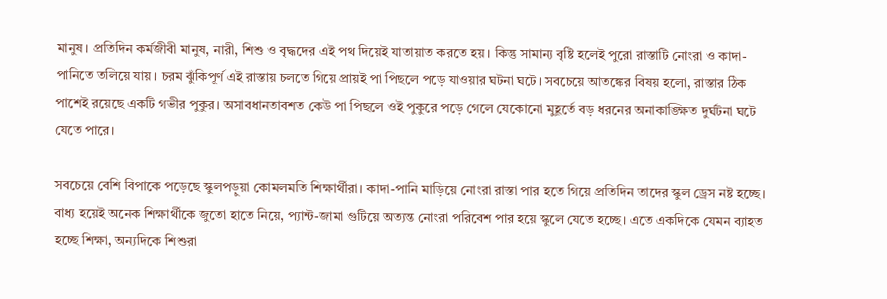মানুষ। প্রতিদিন কর্মজীবী মানুষ, নারী, শিশু ও বৃদ্ধদের এই পথ দিয়েই যাতায়াত করতে হয়। কিন্তু সামান্য বৃষ্টি হলেই পুরো রাস্তাটি নোংরা ও কাদা-পানিতে তলিয়ে যায়। চরম ঝুঁকিপূর্ণ এই রাস্তায় চলতে গিয়ে প্রায়ই পা পিছলে পড়ে যাওয়ার ঘটনা ঘটে। সবচেয়ে আতঙ্কের বিষয় হলো, রাস্তার ঠিক পাশেই রয়েছে একটি গভীর পুকুর। অসাবধানতাবশত কেউ পা পিছলে ওই পুকুরে পড়ে গেলে যেকোনো মুহূর্তে বড় ধরনের অনাকাঙ্ক্ষিত দুর্ঘটনা ঘটে যেতে পারে।

সবচেয়ে বেশি বিপাকে পড়েছে স্কুলপড়ুয়া কোমলমতি শিক্ষার্থীরা। কাদা-পানি মাড়িয়ে নোংরা রাস্তা পার হতে গিয়ে প্রতিদিন তাদের স্কুল ড্রেস নষ্ট হচ্ছে। বাধ্য হয়েই অনেক শিক্ষার্থীকে জুতো হাতে নিয়ে, প্যান্ট-জামা গুটিয়ে অত্যন্ত নোংরা পরিবেশ পার হয়ে স্কুলে যেতে হচ্ছে। এতে একদিকে যেমন ব্যাহত হচ্ছে শিক্ষা, অন্যদিকে শিশুরা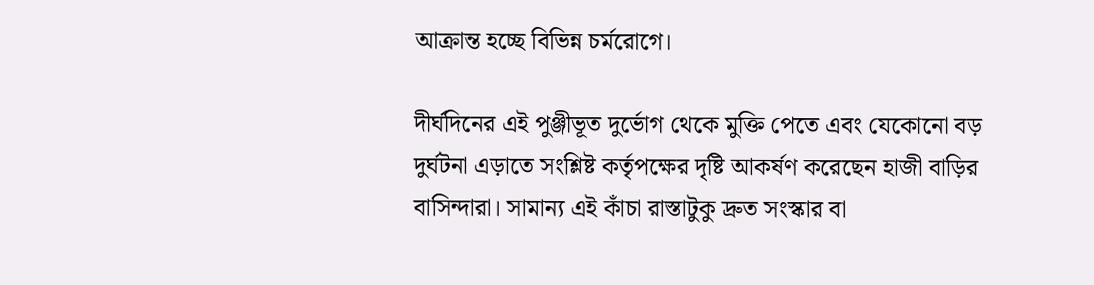আক্রান্ত হচ্ছে বিভিন্ন চর্মরোগে।

দীর্ঘদিনের এই পুঞ্জীভূত দুর্ভোগ থেকে মুক্তি পেতে এবং যেকোনো বড় দুর্ঘটনা এড়াতে সংশ্লিষ্ট কর্তৃপক্ষের দৃষ্টি আকর্ষণ করেছেন হাজী বাড়ির বাসিন্দারা। সামান্য এই কাঁচা রাস্তাটুকু দ্রুত সংস্কার বা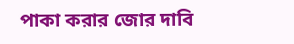পাকা করার জোর দাবি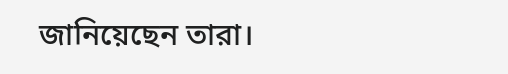জানিয়েছেন তারা।